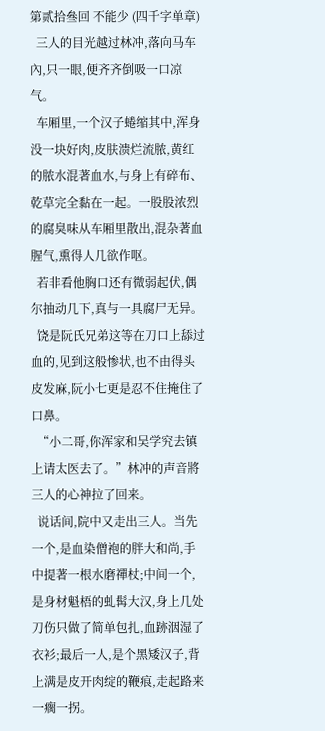第贰拾叄回 不能少 (四千字单章)
  三人的目光越过林冲,落向马车內,只一眼,便齐齐倒吸一口凉气。
  车厢里,一个汉子蜷缩其中,浑身没一块好肉,皮肤溃烂流脓,黄红的脓水混著血水,与身上有碎布、乾草完全黏在一起。一股股浓烈的腐臭味从车厢里散出,混杂著血腥气,熏得人几欲作呕。
  若非看他胸口还有微弱起伏,偶尔抽动几下,真与一具腐尸无异。
  饶是阮氏兄弟这等在刀口上舔过血的,见到这般惨状,也不由得头皮发麻,阮小七更是忍不住掩住了口鼻。
  “小二哥,你浑家和吴学究去镇上请太医去了。”林冲的声音將三人的心神拉了回来。
  说话间,院中又走出三人。当先一个,是血染僧袍的胖大和尚,手中提著一根水磨禪杖;中间一个,是身材魁梧的虬髯大汉,身上几处刀伤只做了简单包扎,血跡洇湿了衣衫;最后一人,是个黑矮汉子,背上满是皮开肉绽的鞭痕,走起路来一瘸一拐。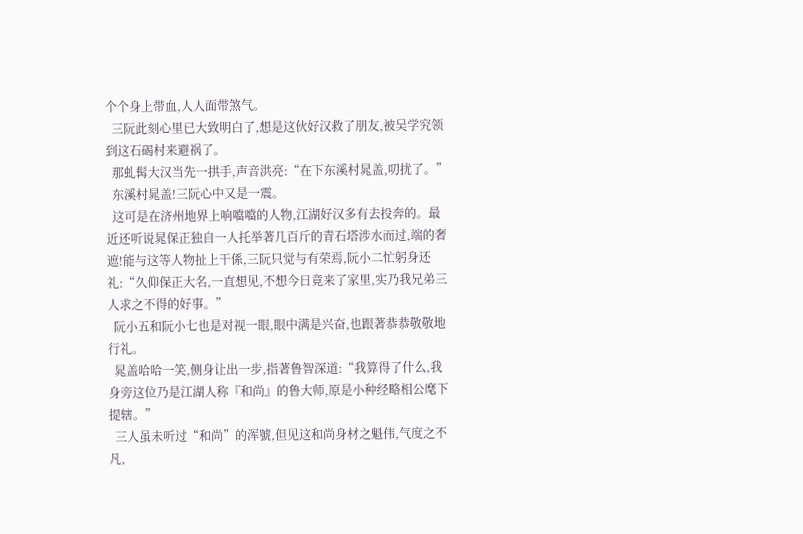个个身上带血,人人面带煞气。
  三阮此刻心里已大致明白了,想是这伙好汉救了朋友,被吴学究领到这石碣村来避祸了。
  那虬髯大汉当先一拱手,声音洪亮:“在下东溪村晁盖,叨扰了。”
  东溪村晁盖!三阮心中又是一震。
  这可是在济州地界上响噹噹的人物,江湖好汉多有去投奔的。最近还听说晁保正独自一人托举著几百斤的青石塔涉水而过,端的奢遮!能与这等人物扯上干係,三阮只觉与有荣焉,阮小二忙躬身还礼:“久仰保正大名,一直想见,不想今日竟来了家里,实乃我兄弟三人求之不得的好事。”
  阮小五和阮小七也是对视一眼,眼中满是兴奋,也跟著恭恭敬敬地行礼。
  晁盖哈哈一笑,侧身让出一步,指著鲁智深道:“我算得了什么,我身旁这位乃是江湖人称『和尚』的鲁大师,原是小种经略相公麾下提辖。”
  三人虽未听过“和尚”的浑號,但见这和尚身材之魁伟,气度之不凡,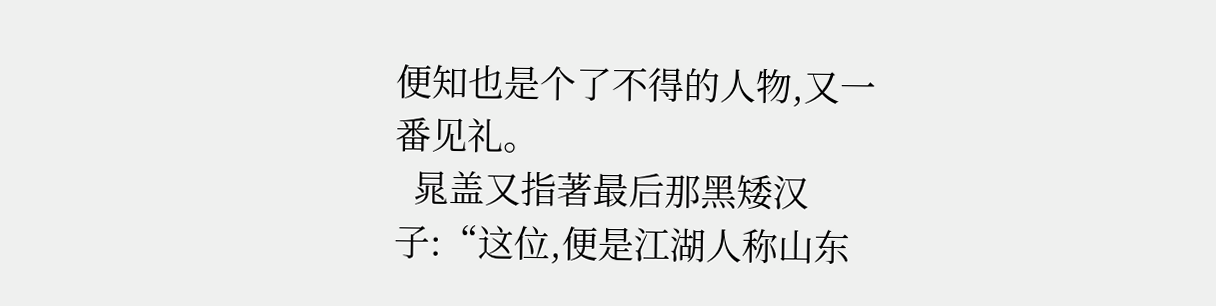便知也是个了不得的人物,又一番见礼。
  晁盖又指著最后那黑矮汉子:“这位,便是江湖人称山东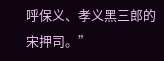呼保义、孝义黑三郎的宋押司。”